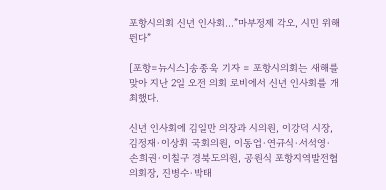포항시의회 신년 인사회…”마부정제 각오, 시민 위해 뛴다”

[포항=뉴시스]송종욱 기자 = 포항시의회는 새해를 맞아 지난 2일 오전 의회 로비에서 신년 인사회를 개최했다.

신년 인사회에 김일만 의장과 시의원, 이강덕 시장, 김정재·이상휘 국회의원, 이동업·연규식·서석영·손희권·이칠구 경북도의원, 공원식 포항지역발전협의회장, 진병수·박태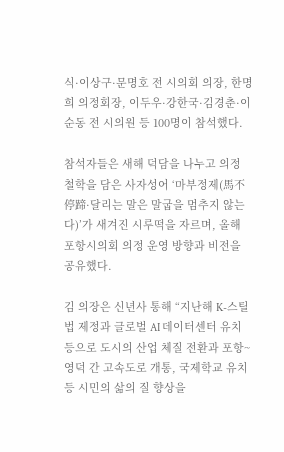식·이상구·문명호 전 시의회 의장, 한명희 의정회장, 이두우·강한국·김경춘·이순동 전 시의원 등 100명이 참석했다.

참석자들은 새해 덕담을 나누고 의정 철학을 담은 사자성어 ‘마부정제(馬不停蹄·달리는 말은 말굽을 멈추지 않는다)’가 새겨진 시루떡을 자르며, 올해 포항시의회 의정 운영 방향과 비전을 공유했다.

김 의장은 신년사 통해 “지난해 K-스틸법 제정과 글로벌 AI 데이터센터 유치 등으로 도시의 산업 체질 전환과 포항~영덕 간 고속도로 개통, 국제학교 유치 등 시민의 삶의 질 향상을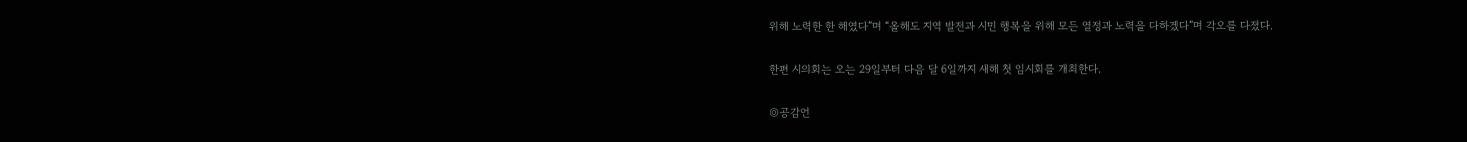위해 노력한 한 해였다”며 “올해도 지역 발전과 시민 행복을 위해 모든 열정과 노력을 다하겠다”며 각오를 다졌다.

한편 시의회는 오는 29일부터 다음 달 6일까지 새해 첫 임시회를 개최한다.

◎공감언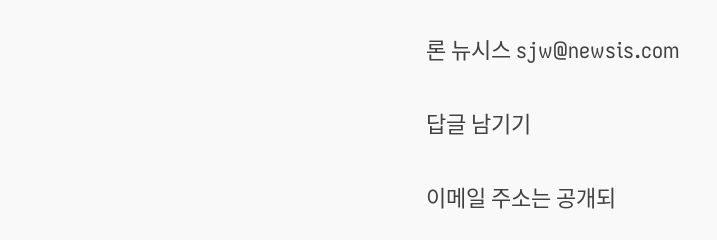론 뉴시스 sjw@newsis.com

답글 남기기

이메일 주소는 공개되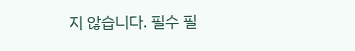지 않습니다. 필수 필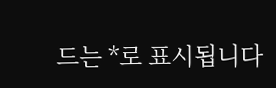드는 *로 표시됩니다